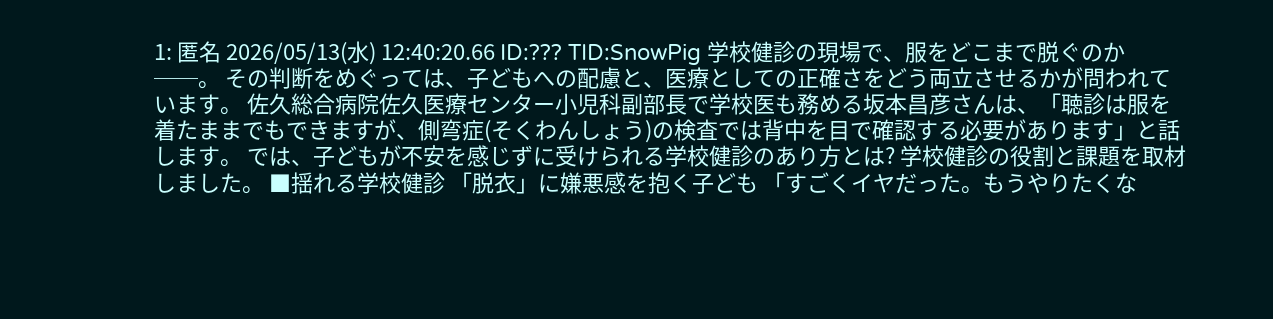1: 匿名 2026/05/13(水) 12:40:20.66 ID:??? TID:SnowPig 学校健診の現場で、服をどこまで脱ぐのか──。 その判断をめぐっては、子どもへの配慮と、医療としての正確さをどう両立させるかが問われています。 佐久総合病院佐久医療センター小児科副部長で学校医も務める坂本昌彦さんは、「聴診は服を着たままでもできますが、側弯症(そくわんしょう)の検査では背中を目で確認する必要があります」と話します。 では、子どもが不安を感じずに受けられる学校健診のあり方とは? 学校健診の役割と課題を取材しました。 ■揺れる学校健診 「脱衣」に嫌悪感を抱く子ども 「すごくイヤだった。もうやりたくな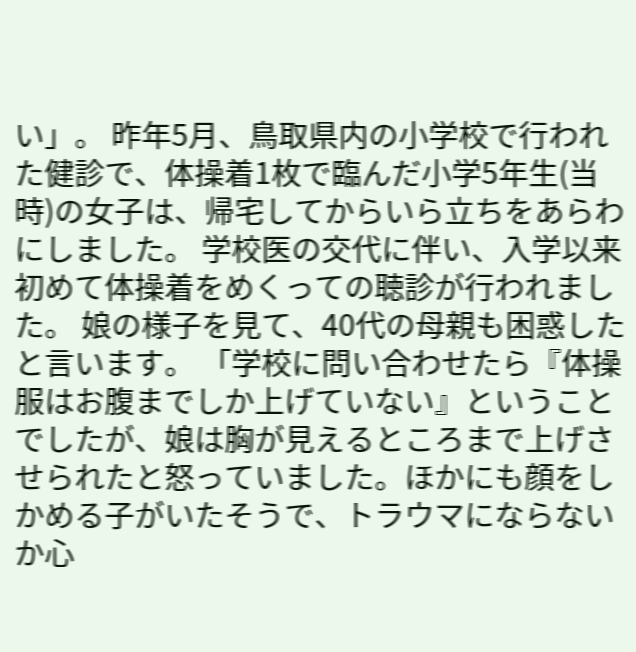い」。 昨年5月、鳥取県内の小学校で行われた健診で、体操着1枚で臨んだ小学5年生(当時)の女子は、帰宅してからいら立ちをあらわにしました。 学校医の交代に伴い、入学以来初めて体操着をめくっての聴診が行われました。 娘の様子を見て、40代の母親も困惑したと言います。 「学校に問い合わせたら『体操服はお腹までしか上げていない』ということでしたが、娘は胸が見えるところまで上げさせられたと怒っていました。ほかにも顔をしかめる子がいたそうで、トラウマにならないか心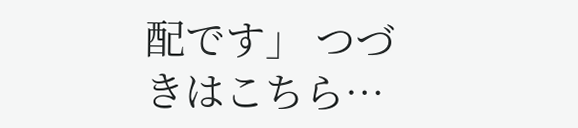配です」 つづきはこちら…